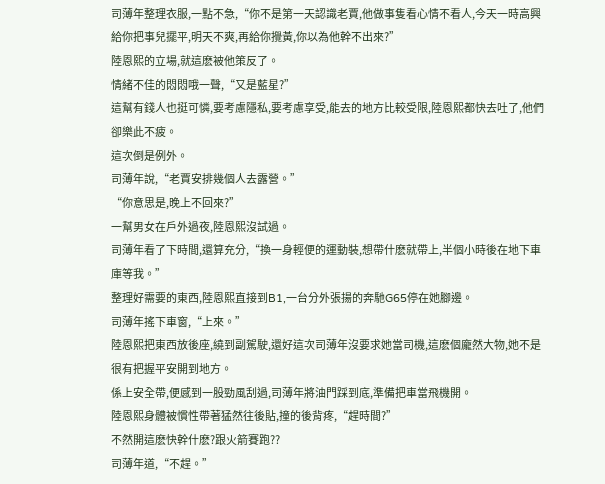司薄年整理衣服,一點不急,“你不是第一天認識老賈,他做事隻看心情不看人,今天一時高興給你把事兒擺平,明天不爽,再給你攪黃,你以為他幹不出來?”
陸恩熙的立場,就這麽被他策反了。
情緒不佳的悶悶哦一聲,“又是藍星?”
這幫有錢人也挺可憐,要考慮隱私,要考慮享受,能去的地方比較受限,陸恩熙都快去吐了,他們卻樂此不疲。
這次倒是例外。
司薄年說,“老賈安排幾個人去露營。”
“你意思是,晚上不回來?”
一幫男女在戶外過夜,陸恩熙沒試過。
司薄年看了下時間,還算充分,“換一身輕便的運動裝,想帶什麽就帶上,半個小時後在地下車庫等我。”
整理好需要的東西,陸恩熙直接到B1,一台分外張揚的奔馳G65停在她腳邊。
司薄年搖下車窗,“上來。”
陸恩熙把東西放後座,繞到副駕駛,還好這次司薄年沒要求她當司機,這麽個龐然大物,她不是很有把握平安開到地方。
係上安全帶,便感到一股勁風刮過,司薄年將油門踩到底,準備把車當飛機開。
陸恩熙身體被慣性帶著猛然往後貼,撞的後背疼,“趕時間?”
不然開這麽快幹什麽?跟火箭賽跑??
司薄年道,“不趕。”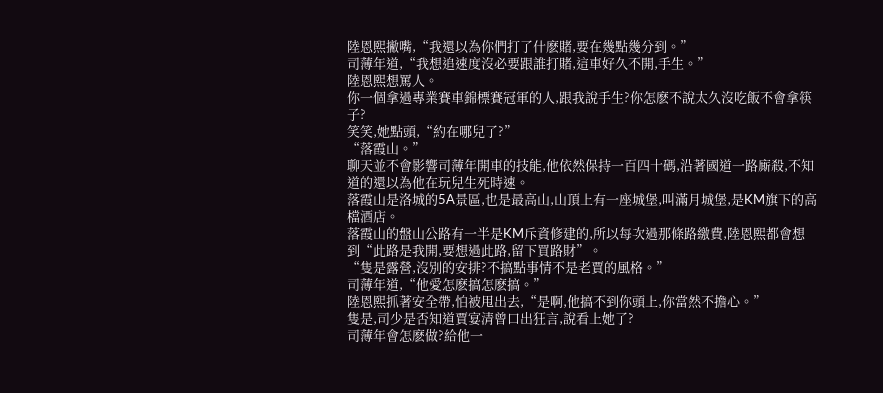陸恩熙撇嘴,“我還以為你們打了什麽賭,要在幾點幾分到。”
司薄年道,“我想追速度沒必要跟誰打賭,這車好久不開,手生。”
陸恩熙想罵人。
你一個拿過專業賽車錦標賽冠軍的人,跟我說手生?你怎麽不說太久沒吃飯不會拿筷子?
笑笑,她點頭,“約在哪兒了?”
“落霞山。”
聊天並不會影響司薄年開車的技能,他依然保持一百四十碼,沿著國道一路廝殺,不知道的還以為他在玩兒生死時速。
落霞山是洛城的5A景區,也是最高山,山頂上有一座城堡,叫滿月城堡,是KM旗下的高檔酒店。
落霞山的盤山公路有一半是KM斥資修建的,所以每次過那條路繳費,陸恩熙都會想到“此路是我開,要想過此路,留下買路財”。
“隻是露營,沒別的安排?不搞點事情不是老賈的風格。”
司薄年道,“他愛怎麽搞怎麽搞。”
陸恩熙抓著安全帶,怕被甩出去,“是啊,他搞不到你頭上,你當然不擔心。”
隻是,司少是否知道賈宴清曾口出狂言,說看上她了?
司薄年會怎麽做?給他一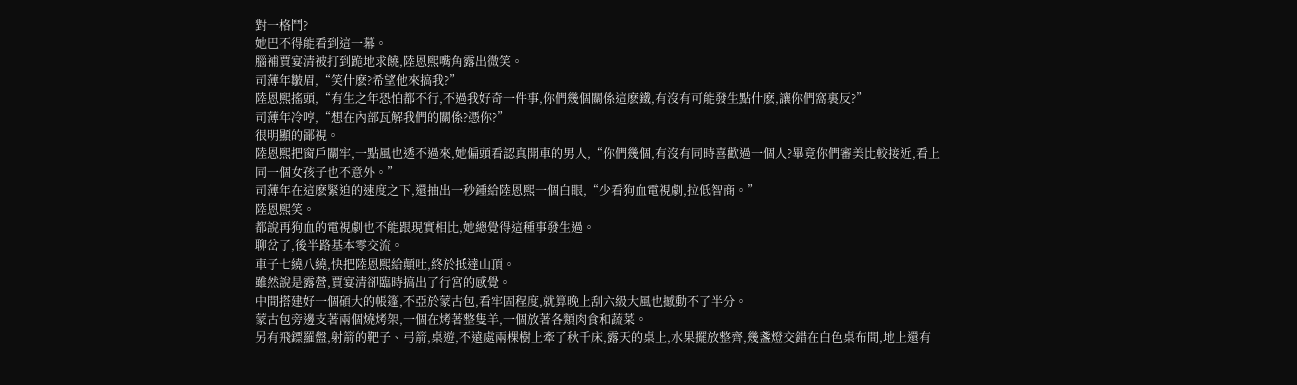對一格鬥?
她巴不得能看到這一幕。
腦補賈宴清被打到跪地求饒,陸恩熙嘴角露出微笑。
司薄年皺眉,“笑什麽?希望他來搞我?”
陸恩熙搖頭,“有生之年恐怕都不行,不過我好奇一件事,你們幾個關係這麽鐵,有沒有可能發生點什麽,讓你們窩裏反?”
司薄年冷哼,“想在內部瓦解我們的關係?憑你?”
很明顯的鄙視。
陸恩熙把窗戶關牢,一點風也透不過來,她偏頭看認真開車的男人,“你們幾個,有沒有同時喜歡過一個人?畢竟你們審美比較接近,看上同一個女孩子也不意外。”
司薄年在這麽緊迫的速度之下,還抽出一秒鍾給陸恩熙一個白眼,“少看狗血電視劇,拉低智商。”
陸恩熙笑。
都說再狗血的電視劇也不能跟現實相比,她總覺得這種事發生過。
聊岔了,後半路基本零交流。
車子七繞八繞,快把陸恩熙給顛吐,終於抵達山頂。
雖然說是露營,賈宴清卻臨時搞出了行宮的感覺。
中間搭建好一個碩大的帳篷,不亞於蒙古包,看牢固程度,就算晚上刮六級大風也撼動不了半分。
蒙古包旁邊支著兩個燒烤架,一個在烤著整隻羊,一個放著各類肉食和蔬菜。
另有飛鏢羅盤,射箭的靶子、弓箭,桌遊,不遠處兩棵樹上牽了秋千床,露天的桌上,水果擺放整齊,幾盞燈交錯在白色桌布間,地上還有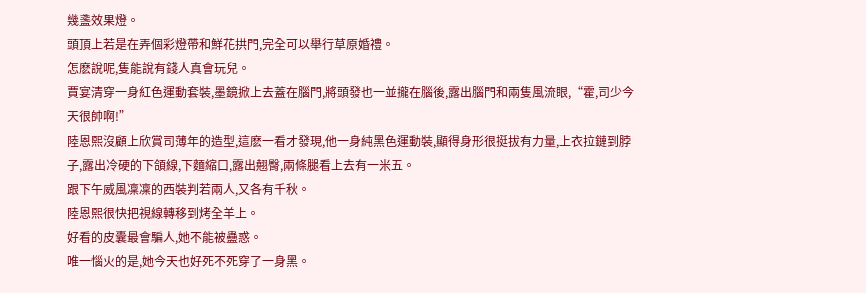幾盞效果燈。
頭頂上若是在弄個彩燈帶和鮮花拱門,完全可以舉行草原婚禮。
怎麽說呢,隻能說有錢人真會玩兒。
賈宴清穿一身紅色運動套裝,墨鏡掀上去蓋在腦門,將頭發也一並攏在腦後,露出腦門和兩隻風流眼,“霍,司少今天很帥啊!”
陸恩熙沒顧上欣賞司薄年的造型,這麽一看才發現,他一身純黑色運動裝,顯得身形很挺拔有力量,上衣拉鏈到脖子,露出冷硬的下頜線,下麵縮口,露出翹臀,兩條腿看上去有一米五。
跟下午威風凜凜的西裝判若兩人,又各有千秋。
陸恩熙很快把視線轉移到烤全羊上。
好看的皮囊最會騙人,她不能被蠱惑。
唯一惱火的是,她今天也好死不死穿了一身黑。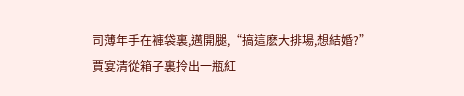司薄年手在褲袋裏,邁開腿,“搞這麽大排場,想結婚?”
賈宴清從箱子裏拎出一瓶紅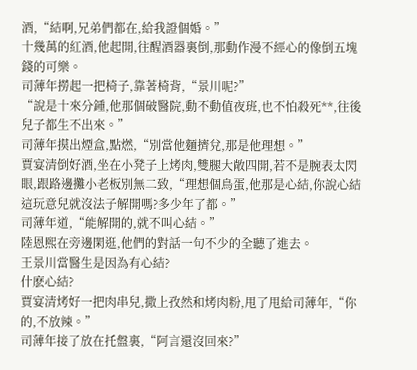酒,“結啊,兄弟們都在,給我證個婚。”
十幾萬的紅酒,他起開,往醒酒器裏倒,那動作漫不經心的像倒五塊錢的可樂。
司薄年撈起一把椅子,靠著椅背,“景川呢?”
“說是十來分鍾,他那個破醫院,動不動值夜班,也不怕殺死**,往後兒子都生不出來。”
司薄年摸出煙盒,點燃,“別當他麵擠兌,那是他理想。”
賈宴清倒好酒,坐在小凳子上烤肉,雙腿大敞四開,若不是腕表太閃眼,跟路邊攤小老板別無二致,“理想個鳥蛋,他那是心結,你說心結這玩意兒就沒法子解開嗎?多少年了都。”
司薄年道,“能解開的,就不叫心結。”
陸恩熙在旁邊閑逛,他們的對話一句不少的全聽了進去。
王景川當醫生是因為有心結?
什麽心結?
賈宴清烤好一把肉串兒,撒上孜然和烤肉粉,甩了甩給司薄年,“你的,不放辣。”
司薄年接了放在托盤裏,“阿言還沒回來?”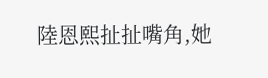陸恩熙扯扯嘴角,她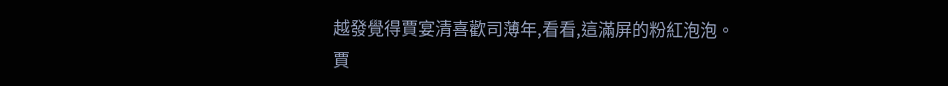越發覺得賈宴清喜歡司薄年,看看,這滿屏的粉紅泡泡。
賈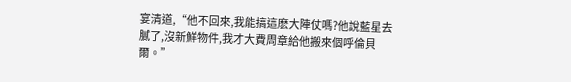宴清道,“他不回來,我能搞這麽大陣仗嗎?他說藍星去膩了,沒新鮮物件,我才大費周章給他搬來個呼倫貝爾。”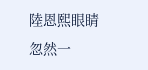陸恩熙眼睛忽然一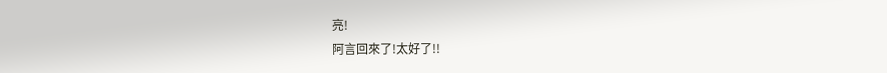亮!
阿言回來了!太好了!!